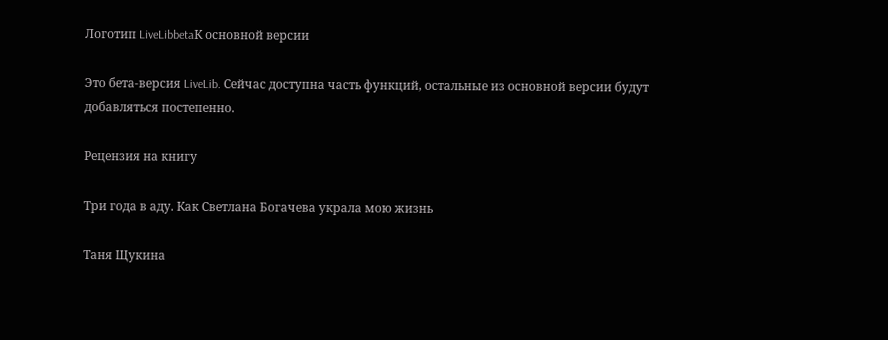Логотип LiveLibbetaК основной версии

Это бета-версия LiveLib. Сейчас доступна часть функций, остальные из основной версии будут добавляться постепенно.

Рецензия на книгу

Три года в аду. Как Светлана Богачева украла мою жизнь

Таня Щукина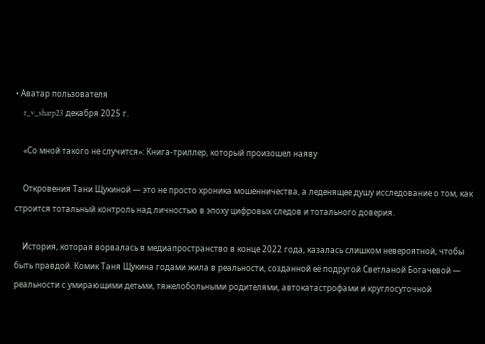• Аватар пользователя
    r_v_sharp23 декабря 2025 г.

    «Со мной такого не случится»: Книга-триллер, который произошел наяву

    Откровения Тани Щукиной — это не просто хроника мошенничества, а леденящее душу исследование о том, как строится тотальный контроль над личностью в эпоху цифровых следов и тотального доверия.

    История, которая ворвалась в медиапространство в конце 2022 года, казалась слишком невероятной, чтобы быть правдой. Комик Таня Щукина годами жила в реальности, созданной её подругой Светланой Богачевой — реальности с умирающими детьми, тяжелобольными родителями, автокатастрофами и круглосуточной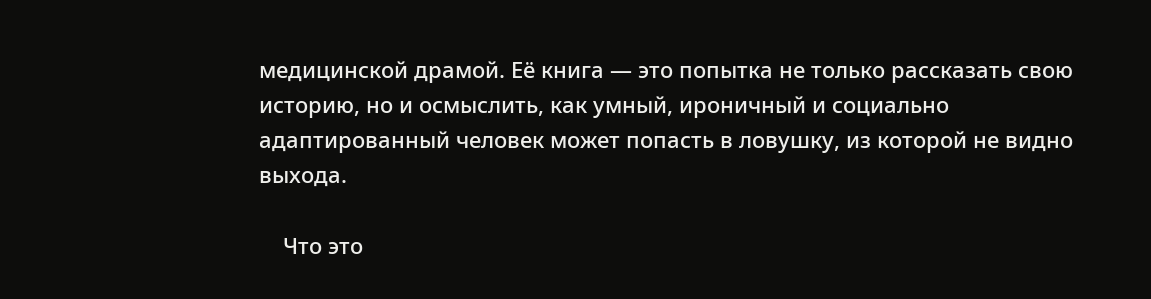медицинской драмой. Её книга — это попытка не только рассказать свою историю, но и осмыслить, как умный, ироничный и социально адаптированный человек может попасть в ловушку, из которой не видно выхода.

    Что это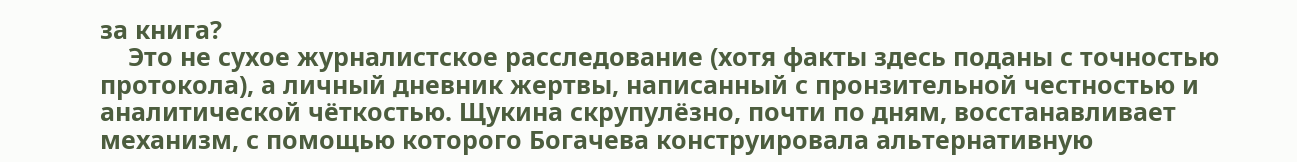за книга?
    Это не сухое журналистское расследование (хотя факты здесь поданы с точностью протокола), а личный дневник жертвы, написанный с пронзительной честностью и аналитической чёткостью. Щукина скрупулёзно, почти по дням, восстанавливает механизм, с помощью которого Богачева конструировала альтернативную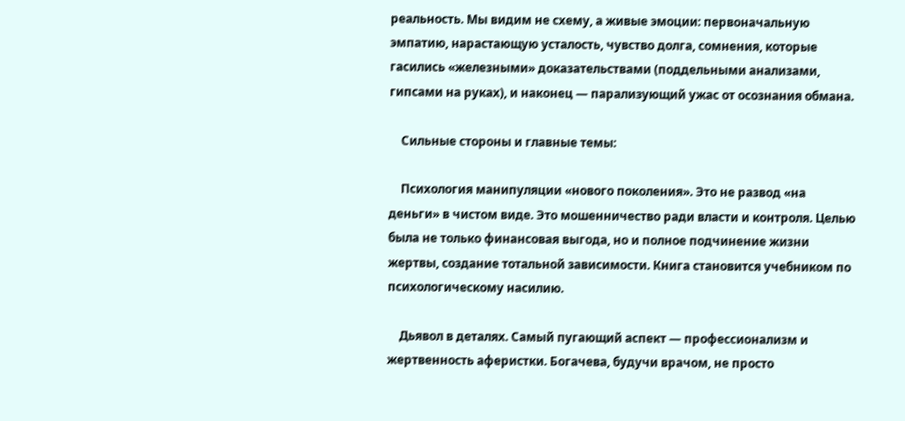реальность. Мы видим не схему, а живые эмоции: первоначальную эмпатию, нарастающую усталость, чувство долга, сомнения, которые гасились «железными» доказательствами (поддельными анализами, гипсами на руках), и наконец — парализующий ужас от осознания обмана.

    Сильные стороны и главные темы:

    Психология манипуляции «нового поколения». Это не развод «на деньги» в чистом виде. Это мошенничество ради власти и контроля. Целью была не только финансовая выгода, но и полное подчинение жизни жертвы, создание тотальной зависимости. Книга становится учебником по психологическому насилию.

    Дьявол в деталях. Самый пугающий аспект — профессионализм и жертвенность аферистки. Богачева, будучи врачом, не просто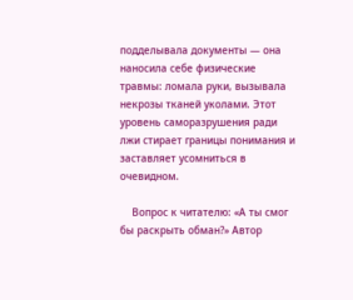подделывала документы — она наносила себе физические травмы: ломала руки, вызывала некрозы тканей уколами. Этот уровень саморазрушения ради лжи стирает границы понимания и заставляет усомниться в очевидном.

    Вопрос к читателю: «А ты смог бы раскрыть обман?» Автор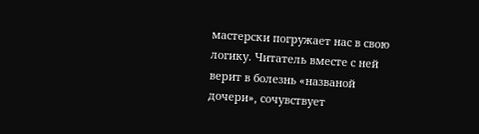мастерски погружает нас в свою логику. Читатель вместе с ней верит в болезнь «названой дочери», сочувствует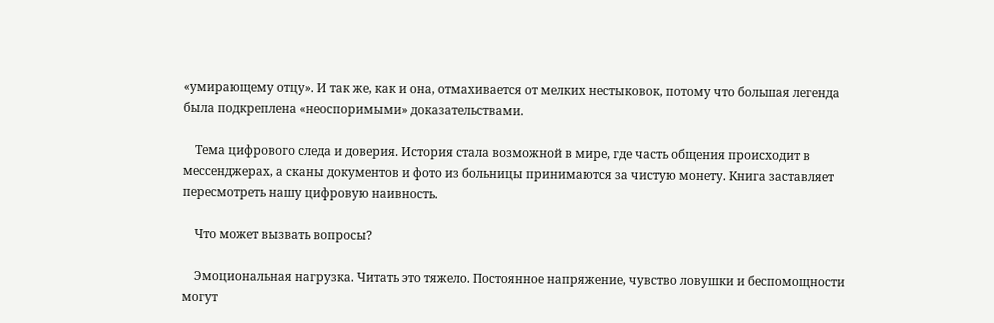«умирающему отцу». И так же, как и она, отмахивается от мелких нестыковок, потому что большая легенда была подкреплена «неоспоримыми» доказательствами.

    Тема цифрового следа и доверия. История стала возможной в мире, где часть общения происходит в мессенджерах, а сканы документов и фото из больницы принимаются за чистую монету. Книга заставляет пересмотреть нашу цифровую наивность.

    Что может вызвать вопросы?

    Эмоциональная нагрузка. Читать это тяжело. Постоянное напряжение, чувство ловушки и беспомощности могут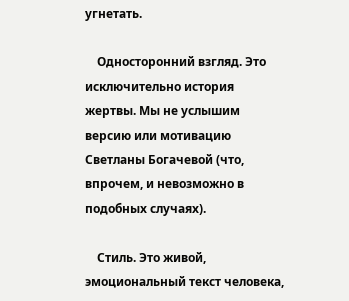угнетать.

    Односторонний взгляд. Это исключительно история жертвы. Мы не услышим версию или мотивацию Светланы Богачевой (что, впрочем, и невозможно в подобных случаях).

    Стиль. Это живой, эмоциональный текст человека,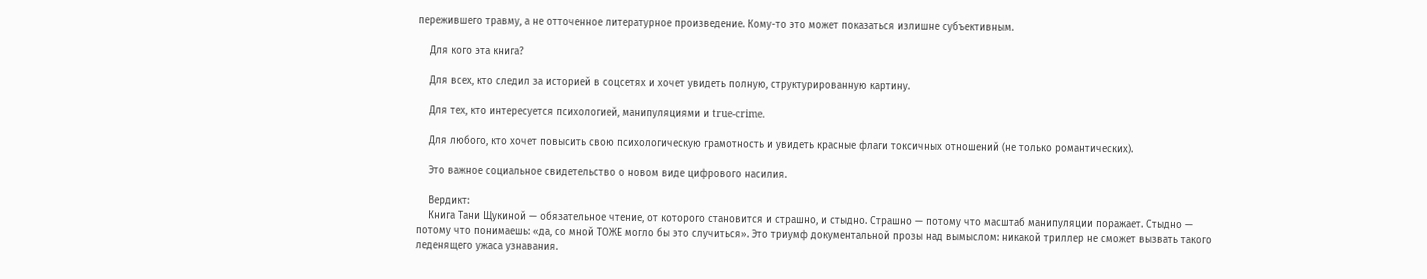пережившего травму, а не отточенное литературное произведение. Кому-то это может показаться излишне субъективным.

    Для кого эта книга?

    Для всех, кто следил за историей в соцсетях и хочет увидеть полную, структурированную картину.

    Для тех, кто интересуется психологией, манипуляциями и true-crime.

    Для любого, кто хочет повысить свою психологическую грамотность и увидеть красные флаги токсичных отношений (не только романтических).

    Это важное социальное свидетельство о новом виде цифрового насилия.

    Вердикт:
    Книга Тани Щукиной — обязательное чтение, от которого становится и страшно, и стыдно. Страшно — потому что масштаб манипуляции поражает. Стыдно — потому что понимаешь: «да, со мной ТОЖЕ могло бы это случиться». Это триумф документальной прозы над вымыслом: никакой триллер не сможет вызвать такого леденящего ужаса узнавания.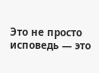Это не просто исповедь — это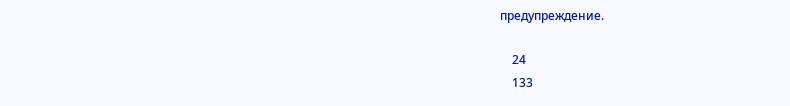предупреждение.

    24
    133